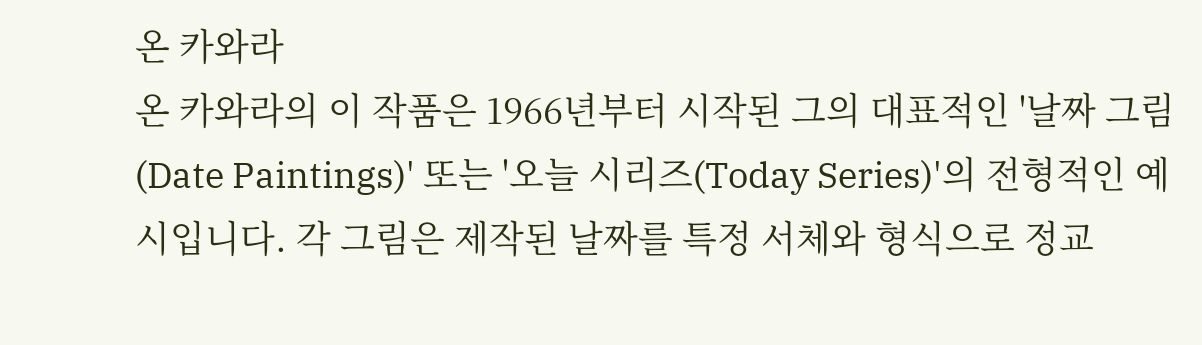온 카와라
온 카와라의 이 작품은 1966년부터 시작된 그의 대표적인 '날짜 그림(Date Paintings)' 또는 '오늘 시리즈(Today Series)'의 전형적인 예시입니다. 각 그림은 제작된 날짜를 특정 서체와 형식으로 정교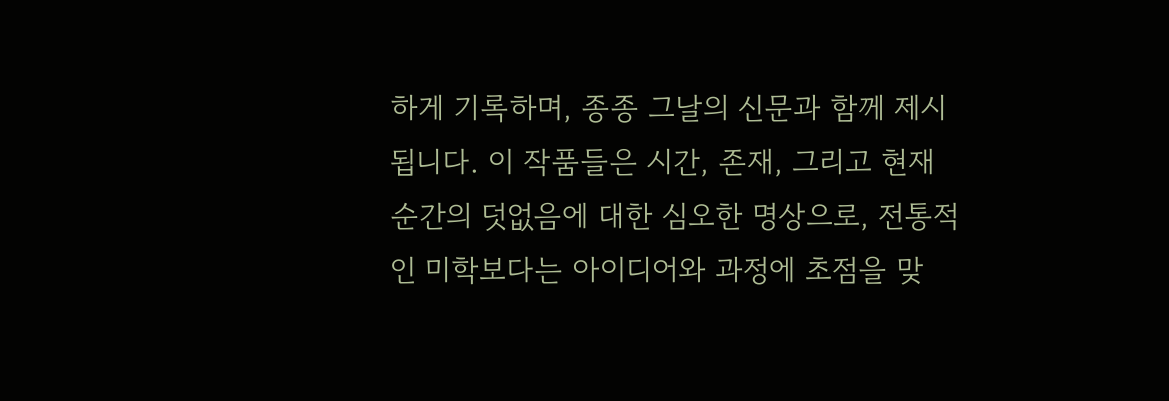하게 기록하며, 종종 그날의 신문과 함께 제시됩니다. 이 작품들은 시간, 존재, 그리고 현재 순간의 덧없음에 대한 심오한 명상으로, 전통적인 미학보다는 아이디어와 과정에 초점을 맞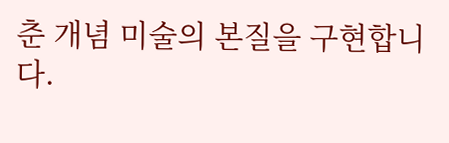춘 개념 미술의 본질을 구현합니다.